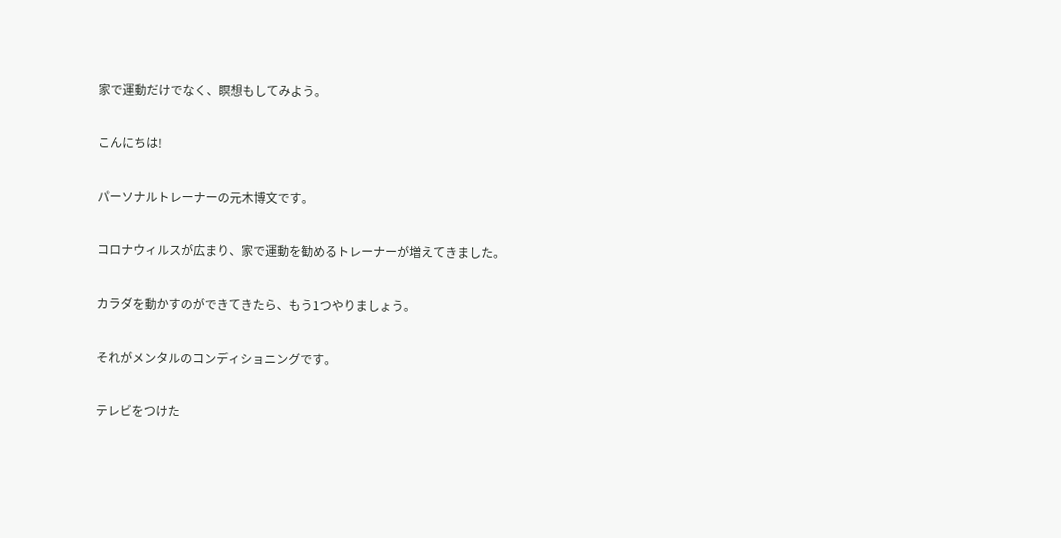家で運動だけでなく、瞑想もしてみよう。

こんにちは!

パーソナルトレーナーの元木博文です。

コロナウィルスが広まり、家で運動を勧めるトレーナーが増えてきました。

カラダを動かすのができてきたら、もう1つやりましょう。

それがメンタルのコンディショニングです。

テレビをつけた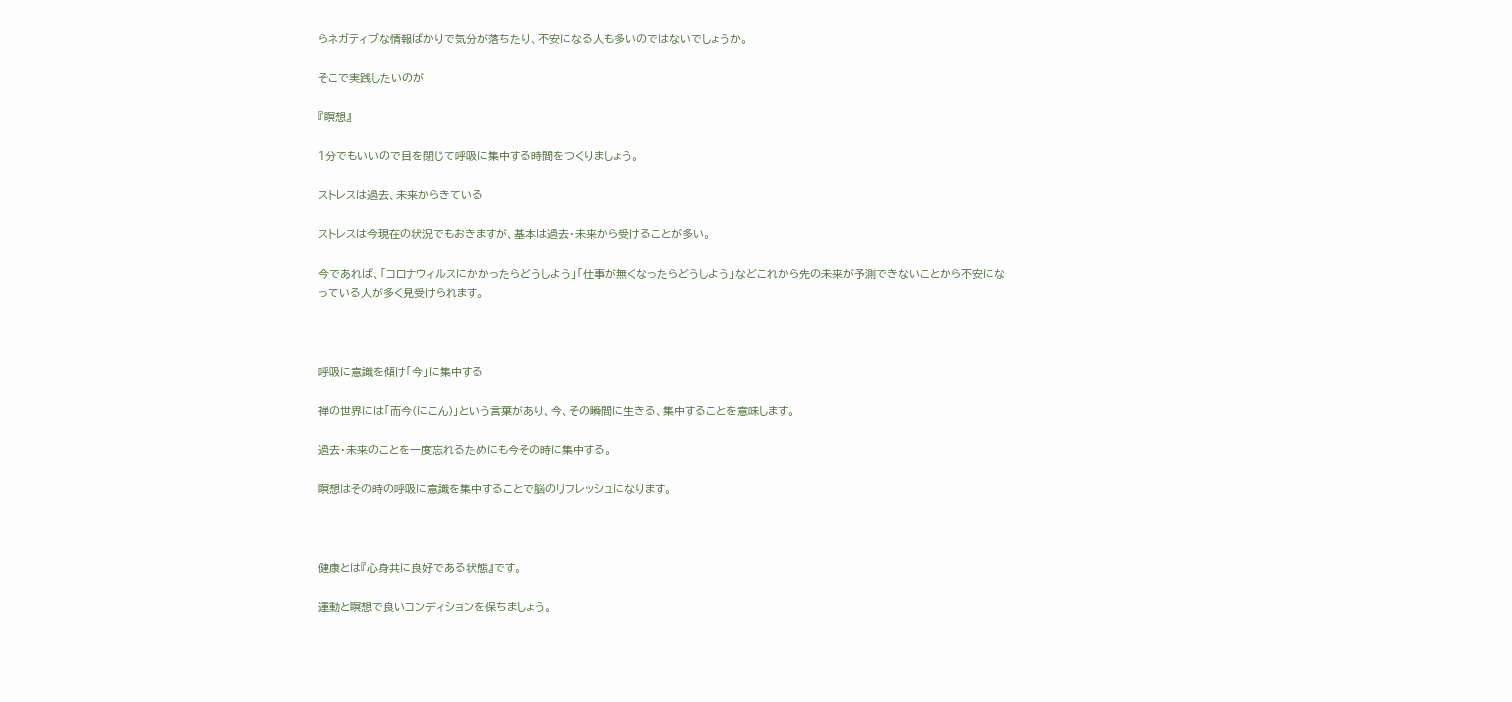らネガティブな情報ばかりで気分が落ちたり、不安になる人も多いのではないでしょうか。

そこで実践したいのが

『瞑想』

1分でもいいので目を閉じて呼吸に集中する時間をつくりましょう。

ストレスは過去、未来からきている

ストレスは今現在の状況でもおきますが、基本は過去・未来から受けることが多い。

今であれば、「コロナウィルスにかかったらどうしよう」「仕事が無くなったらどうしよう」などこれから先の未来が予測できないことから不安になっている人が多く見受けられます。



呼吸に意識を傾け「今」に集中する

禅の世界には「而今(にこん)」という言葉があり、今、その瞬間に生きる、集中することを意味します。

過去・未来のことを一度忘れるためにも今その時に集中する。

瞑想はその時の呼吸に意識を集中することで脳のリフレッシュになります。



健康とは『心身共に良好である状態』です。

運動と瞑想で良いコンディションを保ちましょう。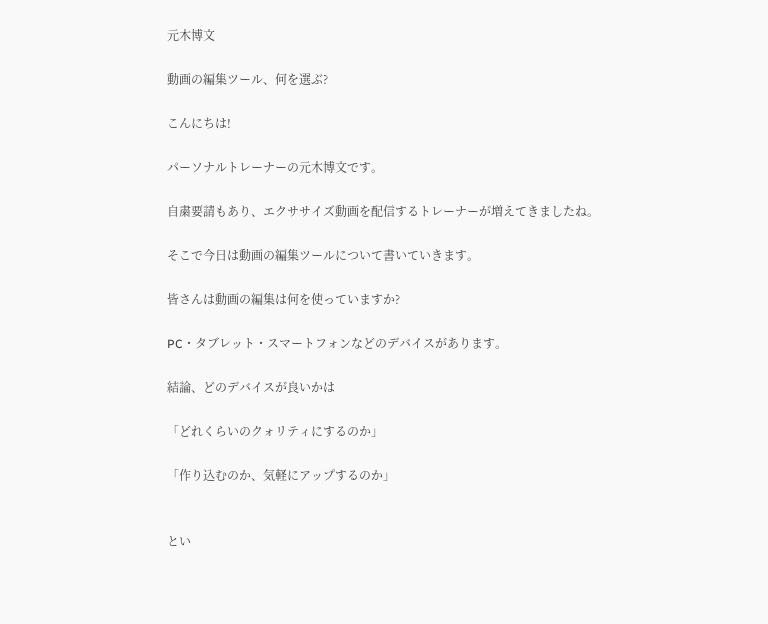元木博文

動画の編集ツール、何を選ぶ?

こんにちは!

パーソナルトレーナーの元木博文です。

自粛要請もあり、エクササイズ動画を配信するトレーナーが増えてきましたね。

そこで今日は動画の編集ツールについて書いていきます。

皆さんは動画の編集は何を使っていますか?

PC・タブレット・スマートフォンなどのデバイスがあります。

結論、どのデバイスが良いかは

「どれくらいのクォリティにするのか」

「作り込むのか、気軽にアップするのか」


とい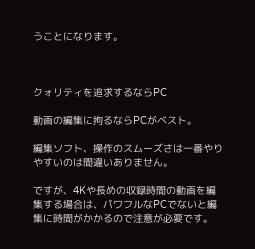うことになります。



クォリティを追求するならPC

動画の編集に拘るならPCがベスト。

編集ソフト、操作のスムーズさは一番やりやすいのは間違いありません。

ですが、4Kや長めの収録時間の動画を編集する場合は、パワフルなPCでないと編集に時間がかかるので注意が必要です。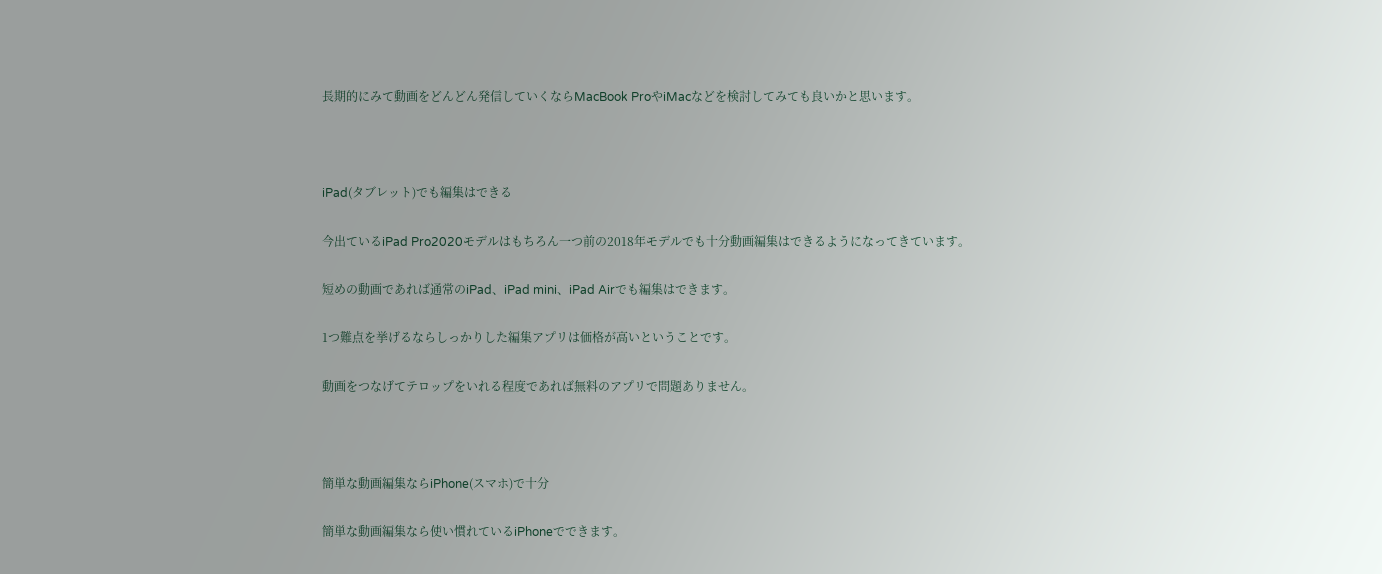長期的にみて動画をどんどん発信していくならMacBook ProやiMacなどを検討してみても良いかと思います。



iPad(タブレット)でも編集はできる

今出ているiPad Pro2020モデルはもちろん一つ前の2018年モデルでも十分動画編集はできるようになってきています。

短めの動画であれば通常のiPad、iPad mini、iPad Airでも編集はできます。

1つ難点を挙げるならしっかりした編集アプリは価格が高いということです。

動画をつなげてテロップをいれる程度であれば無料のアプリで問題ありません。



簡単な動画編集ならiPhone(スマホ)で十分

簡単な動画編集なら使い慣れているiPhoneでできます。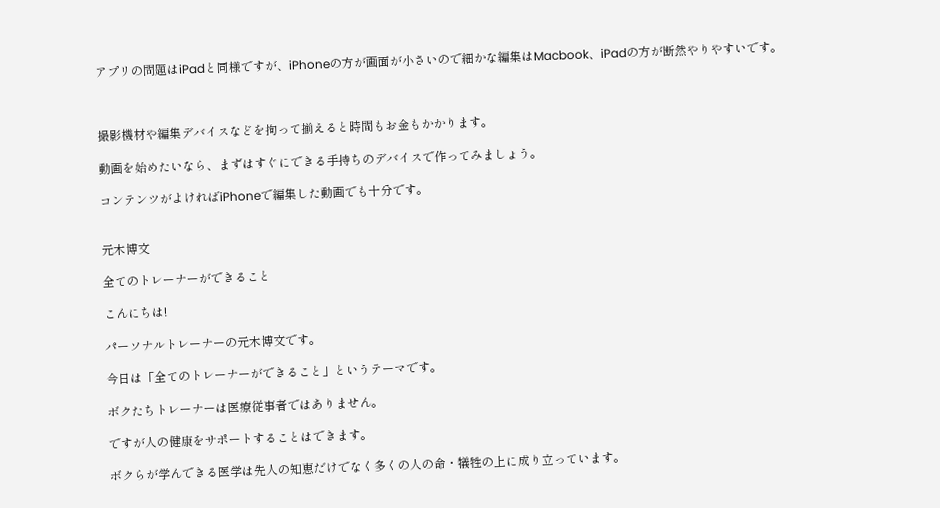アプリの問題はiPadと同様ですが、iPhoneの方が画面が小さいので細かな編集はMacbook、iPadの方が断然やりやすいです。



撮影機材や編集デバイスなどを拘って揃えると時間もお金もかかります。

動画を始めたいなら、まずはすぐにできる手持ちのデバイスで作ってみましょう。

コンテンツがよければiPhoneで編集した動画でも十分です。


元木博文

全てのトレーナーができること

こんにちは!

パーソナルトレーナーの元木博文です。

今日は「全てのトレーナーができること」というテーマです。

ボクたちトレーナーは医療従事者ではありません。

ですが人の健康をサポートすることはできます。

ボクらが学んできる医学は先人の知恵だけでなく多くの人の命・犠牲の上に成り立っています。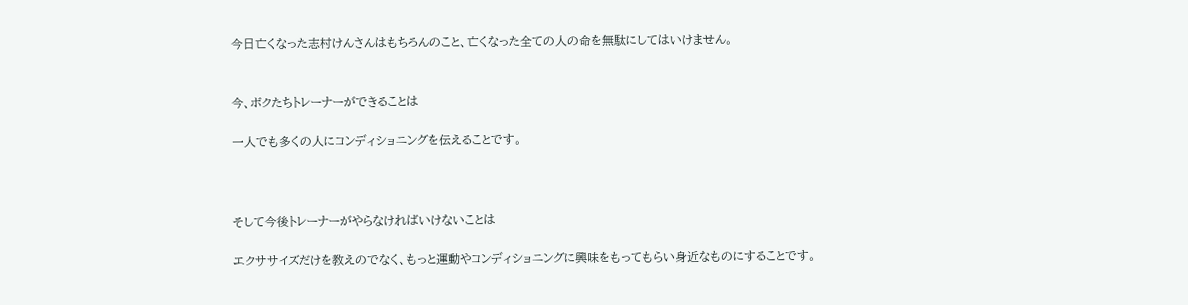今日亡くなった志村けんさんはもちろんのこと、亡くなった全ての人の命を無駄にしてはいけません。


今、ボクたちトレーナーができることは

一人でも多くの人にコンディショニングを伝えることです。



そして今後トレーナーがやらなければいけないことは

エクササイズだけを教えのでなく、もっと運動やコンディショニングに興味をもってもらい身近なものにすることです。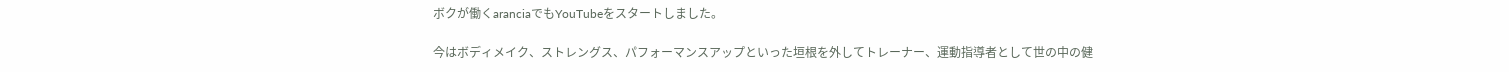ボクが働くaranciaでもYouTubeをスタートしました。

今はボディメイク、ストレングス、パフォーマンスアップといった垣根を外してトレーナー、運動指導者として世の中の健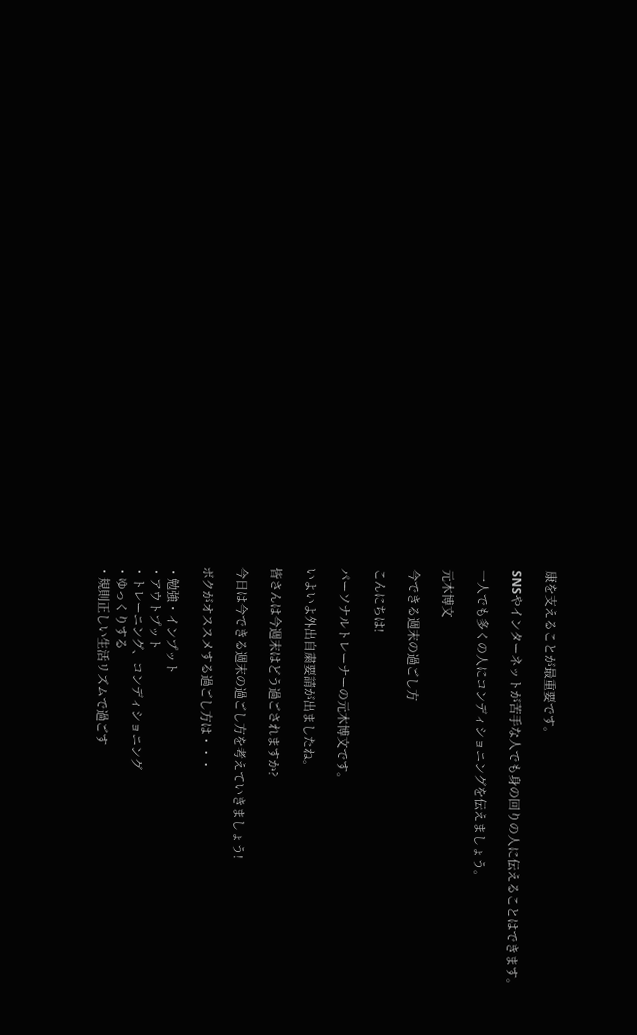康を支えることが最重要です。

SNSやインターネットが苦手な人でも身の回りの人に伝えることはできます。

一人でも多くの人にコンディショニングを伝えましょう。

元木博文

今できる週末の過ごし方

こんにちは!

パーソナルトレーナーの元木博文です。

いよいよ外出自粛要請が出ましたね。

皆さんは今週末はどう過ごされますか?

今日は今できる週末の過ごし方を考えていきましょう!

ボクがオススメする過ごし方は・・・

・勉強・インプット
・アウトプット
・トレーニング、コンディショニング
・ゆっくりする
・規則正しい生活リズムで過ごす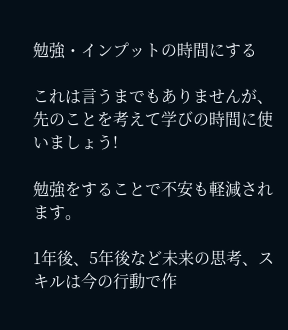勉強・インプットの時間にする

これは言うまでもありませんが、先のことを考えて学びの時間に使いましょう!

勉強をすることで不安も軽減されます。

1年後、5年後など未来の思考、スキルは今の行動で作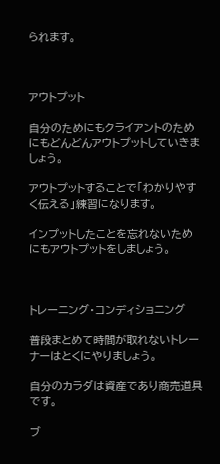られます。



アウトプット

自分のためにもクライアントのためにもどんどんアウトプットしていきましょう。

アウトプットすることで「わかりやすく伝える」練習になります。

インプットしたことを忘れないためにもアウトプットをしましょう。



トレーニング・コンディショニング

普段まとめて時間が取れないトレーナーはとくにやりましょう。

自分のカラダは資産であり商売道具です。

ブ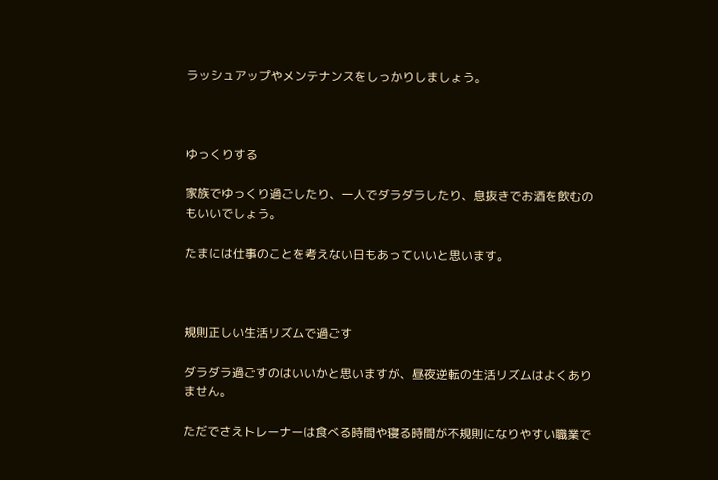ラッシュアップやメンテナンスをしっかりしましょう。



ゆっくりする

家族でゆっくり過ごしたり、一人でダラダラしたり、息抜きでお酒を飲むのもいいでしょう。

たまには仕事のことを考えない日もあっていいと思います。



規則正しい生活リズムで過ごす

ダラダラ過ごすのはいいかと思いますが、昼夜逆転の生活リズムはよくありません。

ただでさえトレーナーは食べる時間や寝る時間が不規則になりやすい職業で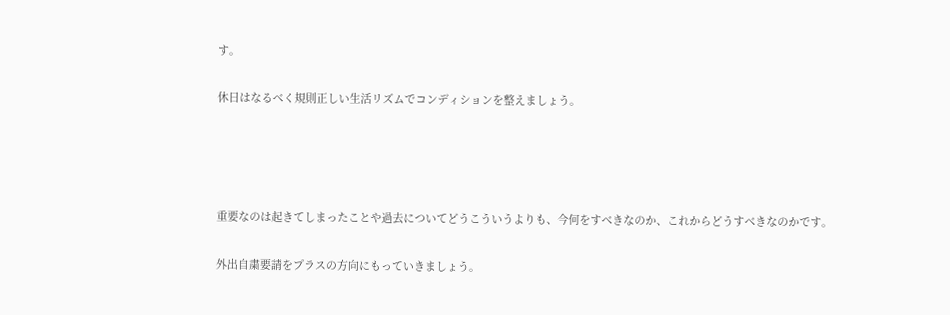す。

休日はなるべく規則正しい生活リズムでコンディションを整えましょう。




重要なのは起きてしまったことや過去についてどうこういうよりも、今何をすべきなのか、これからどうすべきなのかです。

外出自粛要請をプラスの方向にもっていきましょう。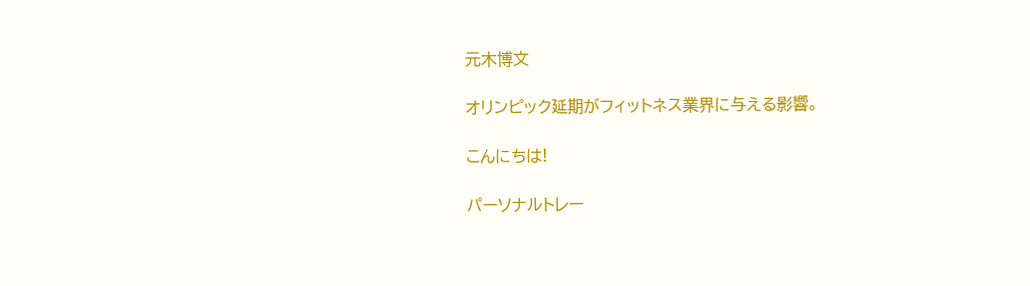元木博文

オリンピック延期がフィットネス業界に与える影響。

こんにちは!

パーソナルトレー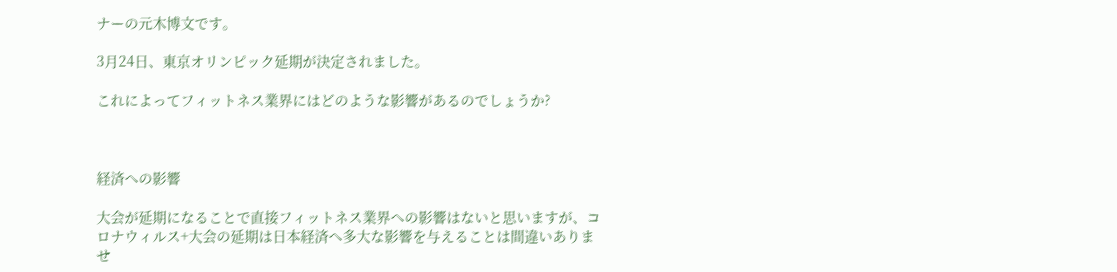ナーの元木博文です。

3月24日、東京オリンピック延期が決定されました。

これによってフィットネス業界にはどのような影響があるのでしょうか?



経済への影響

大会が延期になることで直接フィットネス業界への影響はないと思いますが、コロナウィルス+大会の延期は日本経済へ多大な影響を与えることは間違いありませ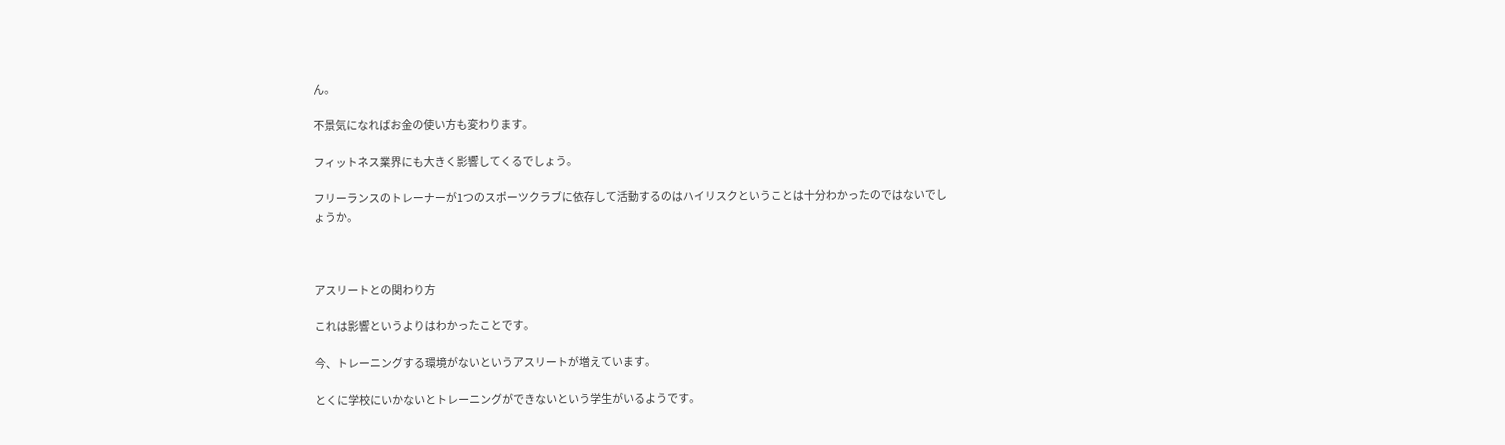ん。

不景気になればお金の使い方も変わります。

フィットネス業界にも大きく影響してくるでしょう。

フリーランスのトレーナーが1つのスポーツクラブに依存して活動するのはハイリスクということは十分わかったのではないでしょうか。



アスリートとの関わり方

これは影響というよりはわかったことです。

今、トレーニングする環境がないというアスリートが増えています。

とくに学校にいかないとトレーニングができないという学生がいるようです。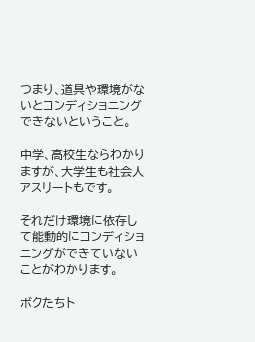つまり、道具や環境がないとコンディショニングできないということ。

中学、高校生ならわかりますが、大学生も社会人アスリートもです。

それだけ環境に依存して能動的にコンディショニングができていないことがわかります。

ボクたちト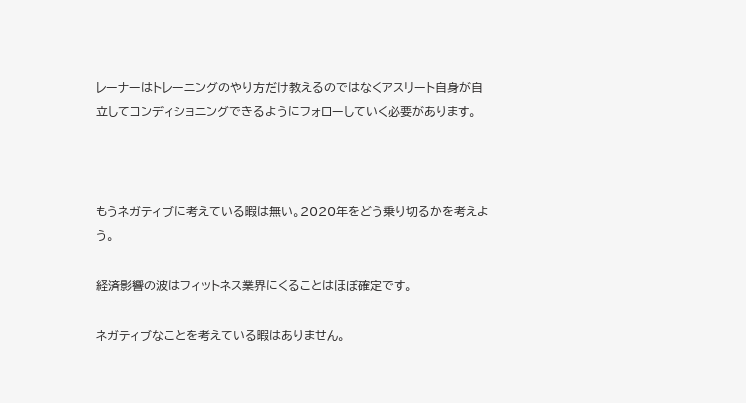レーナーはトレーニングのやり方だけ教えるのではなくアスリート自身が自立してコンディショニングできるようにフォローしていく必要があります。



もうネガティブに考えている暇は無い。2020年をどう乗り切るかを考えよう。

経済影響の波はフィットネス業界にくることはほぼ確定です。

ネガティブなことを考えている暇はありません。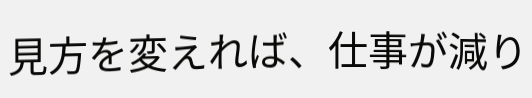見方を変えれば、仕事が減り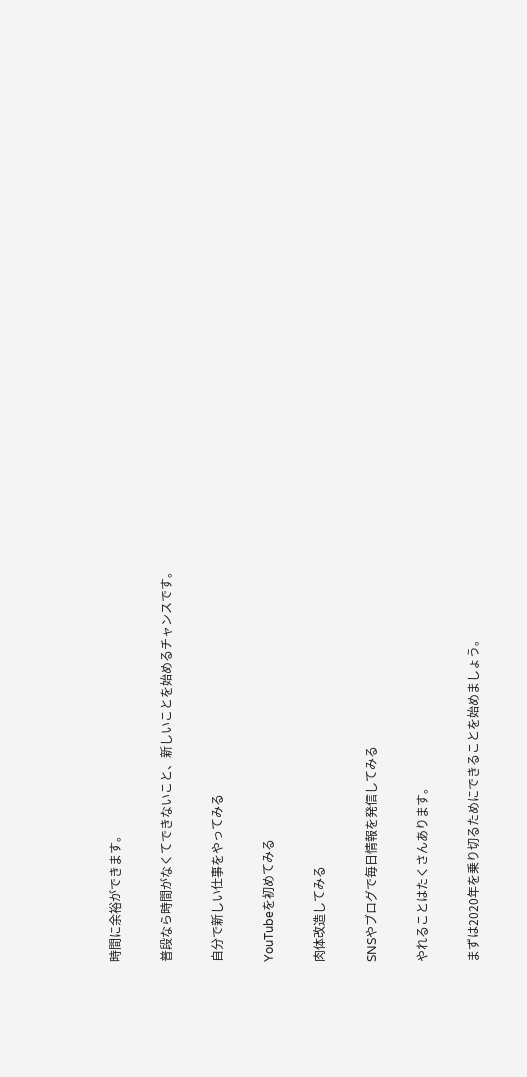時間に余裕ができます。

普段なら時間がなくてできないこと、新しいことを始めるチャンスです。

自分で新しい仕事をやってみる

YouTubeを初めてみる

肉体改造してみる

SNSやブログで毎日情報を発信してみる

やれることはたくさんあります。

まずは2020年を乗り切るためにできることを始めましょう。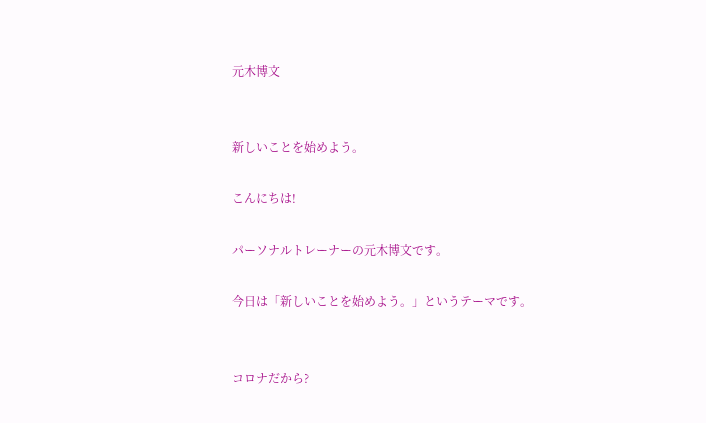元木博文


新しいことを始めよう。

こんにちは!

パーソナルトレーナーの元木博文です。

今日は「新しいことを始めよう。」というテーマです。


コロナだから?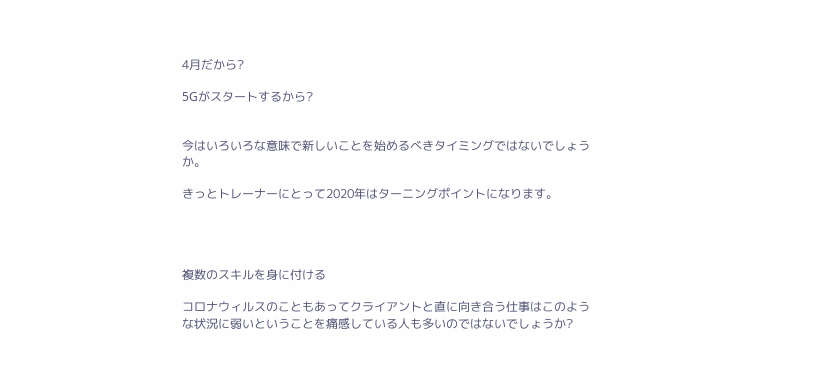4月だから?

5Gがスタートするから?


今はいろいろな意味で新しいことを始めるべきタイミングではないでしょうか。

きっとトレーナーにとって2020年はターニングポイントになります。




複数のスキルを身に付ける

コロナウィルスのこともあってクライアントと直に向き合う仕事はこのような状況に弱いということを痛感している人も多いのではないでしょうか?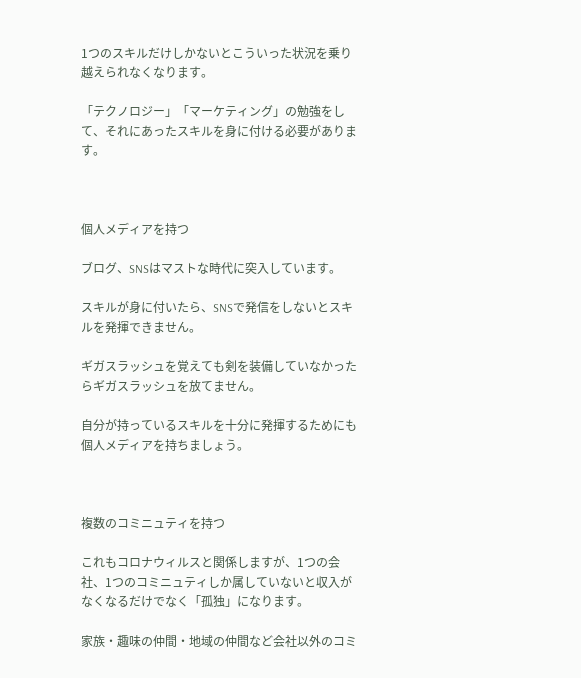1つのスキルだけしかないとこういった状況を乗り越えられなくなります。

「テクノロジー」「マーケティング」の勉強をして、それにあったスキルを身に付ける必要があります。



個人メディアを持つ

ブログ、SNSはマストな時代に突入しています。

スキルが身に付いたら、SNSで発信をしないとスキルを発揮できません。

ギガスラッシュを覚えても剣を装備していなかったらギガスラッシュを放てません。

自分が持っているスキルを十分に発揮するためにも個人メディアを持ちましょう。



複数のコミニュティを持つ

これもコロナウィルスと関係しますが、1つの会社、1つのコミニュティしか属していないと収入がなくなるだけでなく「孤独」になります。

家族・趣味の仲間・地域の仲間など会社以外のコミ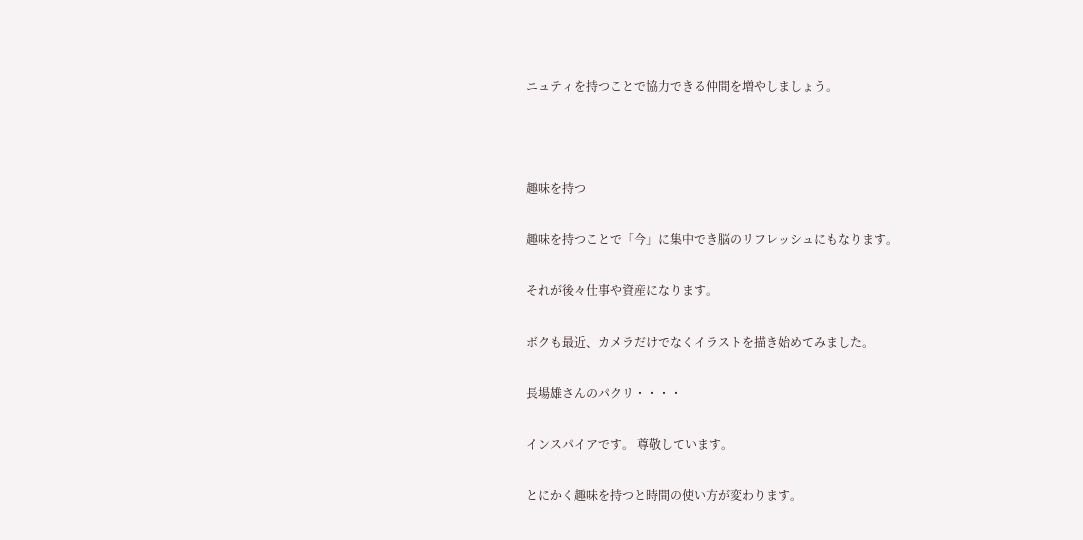ニュティを持つことで協力できる仲間を増やしましょう。



趣味を持つ

趣味を持つことで「今」に集中でき脳のリフレッシュにもなります。

それが後々仕事や資産になります。

ボクも最近、カメラだけでなくイラストを描き始めてみました。

長場雄さんのパクリ・・・・

インスパイアです。 尊敬しています。

とにかく趣味を持つと時間の使い方が変わります。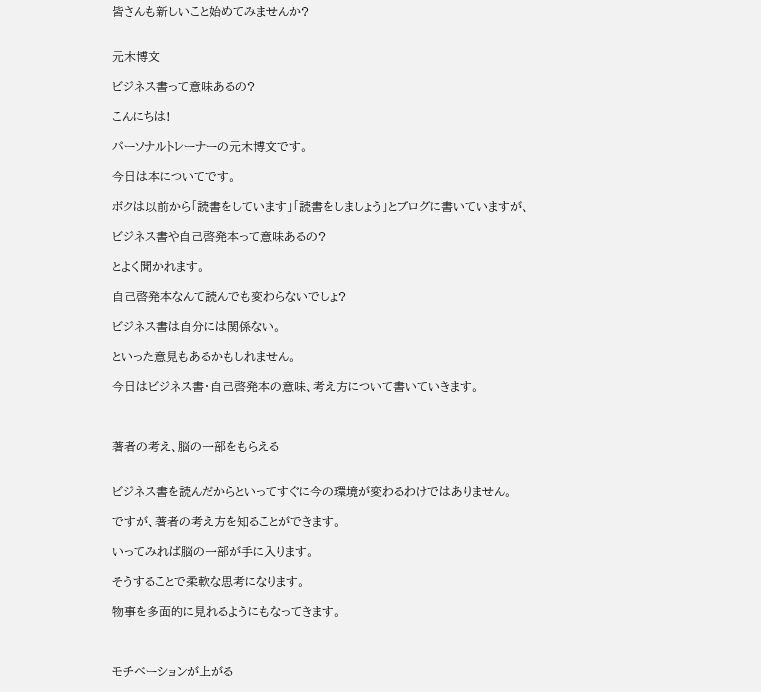皆さんも新しいこと始めてみませんか?


元木博文

ビジネス書って意味あるの?

こんにちは!

パーソナルトレーナーの元木博文です。

今日は本についてです。

ボクは以前から「読書をしています」「読書をしましょう」とブログに書いていますが、

ビジネス書や自己啓発本って意味あるの?

とよく聞かれます。

自己啓発本なんて読んでも変わらないでしょ?

ビジネス書は自分には関係ない。

といった意見もあるかもしれません。

今日はビジネス書・自己啓発本の意味、考え方について書いていきます。



著者の考え、脳の一部をもらえる


ビジネス書を読んだからといってすぐに今の環境が変わるわけではありません。

ですが、著者の考え方を知ることができます。

いってみれば脳の一部が手に入ります。

そうすることで柔軟な思考になります。

物事を多面的に見れるようにもなってきます。



モチベーションが上がる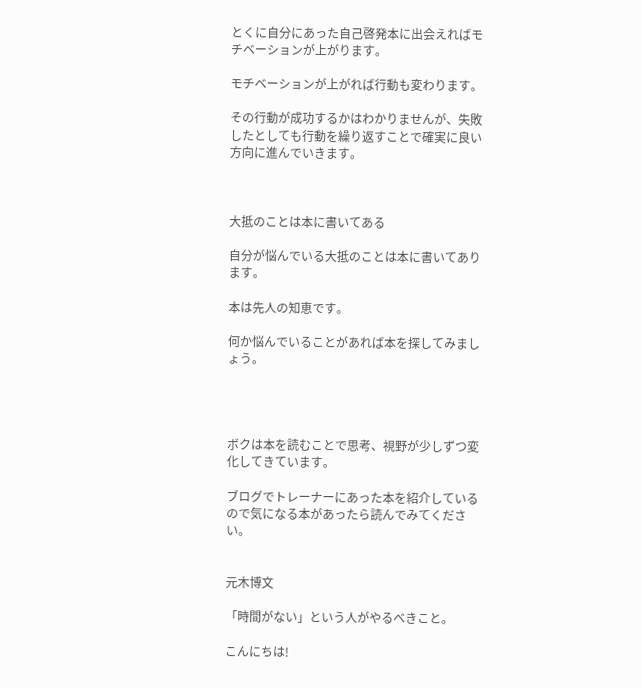とくに自分にあった自己啓発本に出会えればモチベーションが上がります。

モチベーションが上がれば行動も変わります。

その行動が成功するかはわかりませんが、失敗したとしても行動を繰り返すことで確実に良い方向に進んでいきます。



大抵のことは本に書いてある

自分が悩んでいる大抵のことは本に書いてあります。

本は先人の知恵です。

何か悩んでいることがあれば本を探してみましょう。




ボクは本を読むことで思考、視野が少しずつ変化してきています。

ブログでトレーナーにあった本を紹介しているので気になる本があったら読んでみてください。


元木博文

「時間がない」という人がやるべきこと。

こんにちは!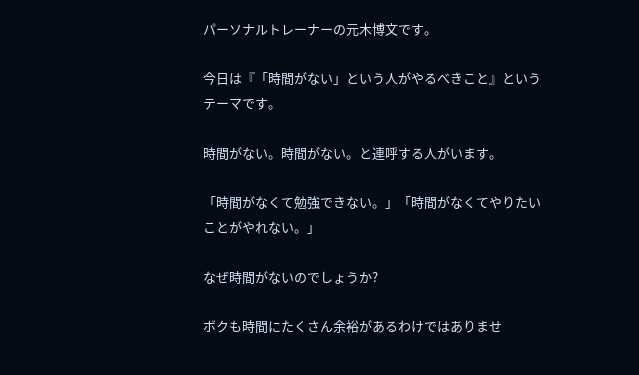パーソナルトレーナーの元木博文です。

今日は『「時間がない」という人がやるべきこと』というテーマです。

時間がない。時間がない。と連呼する人がいます。

「時間がなくて勉強できない。」「時間がなくてやりたいことがやれない。」

なぜ時間がないのでしょうか?

ボクも時間にたくさん余裕があるわけではありませ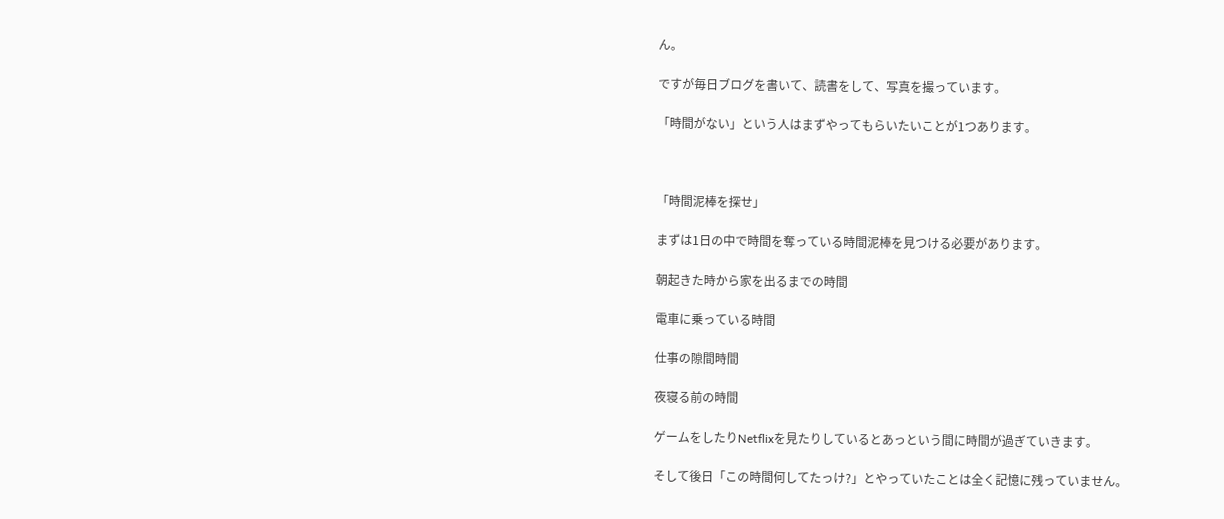ん。

ですが毎日ブログを書いて、読書をして、写真を撮っています。

「時間がない」という人はまずやってもらいたいことが1つあります。



「時間泥棒を探せ」

まずは1日の中で時間を奪っている時間泥棒を見つける必要があります。

朝起きた時から家を出るまでの時間

電車に乗っている時間

仕事の隙間時間

夜寝る前の時間

ゲームをしたりNetflixを見たりしているとあっという間に時間が過ぎていきます。

そして後日「この時間何してたっけ?」とやっていたことは全く記憶に残っていません。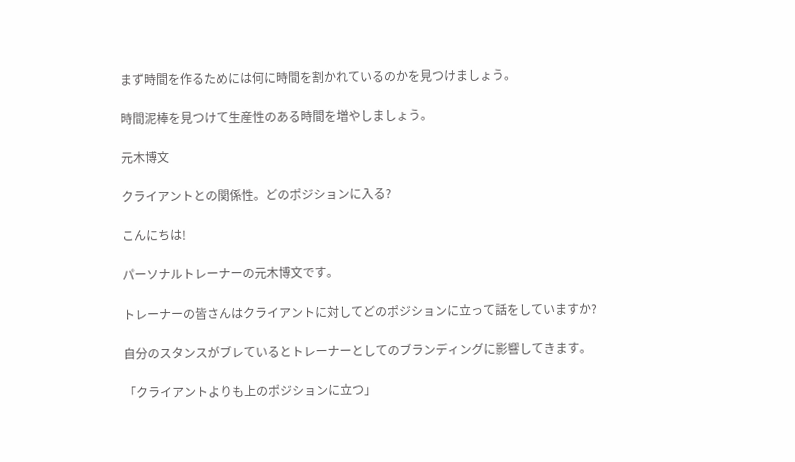まず時間を作るためには何に時間を割かれているのかを見つけましょう。

時間泥棒を見つけて生産性のある時間を増やしましょう。

元木博文

クライアントとの関係性。どのポジションに入る?

こんにちは!

パーソナルトレーナーの元木博文です。

トレーナーの皆さんはクライアントに対してどのポジションに立って話をしていますか?

自分のスタンスがブレているとトレーナーとしてのブランディングに影響してきます。

「クライアントよりも上のポジションに立つ」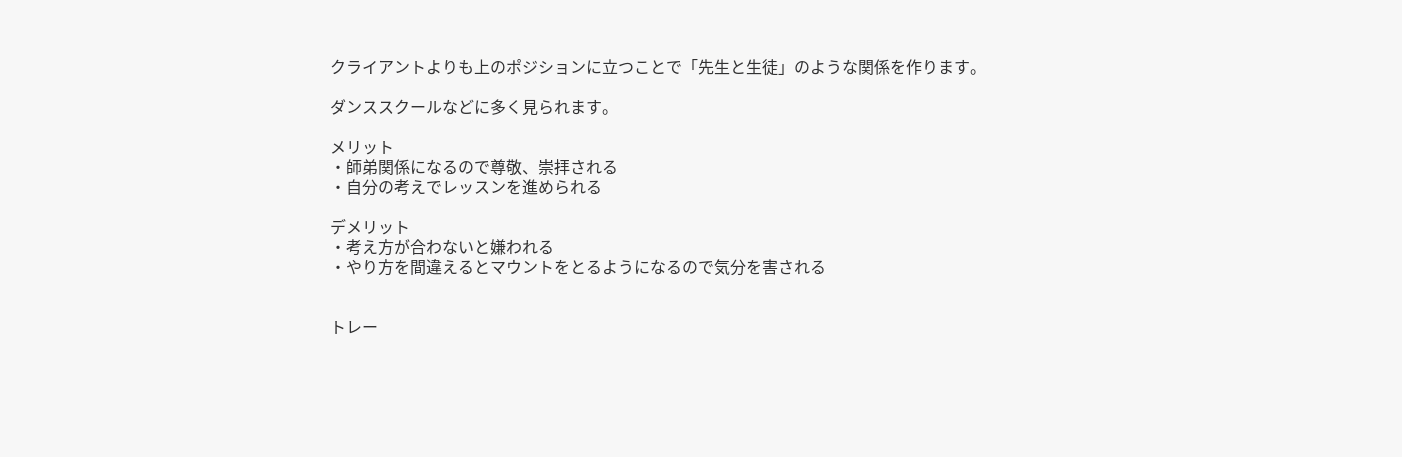クライアントよりも上のポジションに立つことで「先生と生徒」のような関係を作ります。

ダンススクールなどに多く見られます。

メリット
・師弟関係になるので尊敬、崇拝される
・自分の考えでレッスンを進められる

デメリット
・考え方が合わないと嫌われる
・やり方を間違えるとマウントをとるようになるので気分を害される


トレー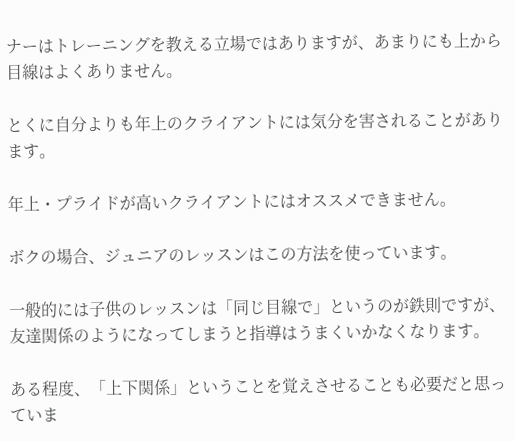ナーはトレーニングを教える立場ではありますが、あまりにも上から目線はよくありません。

とくに自分よりも年上のクライアントには気分を害されることがあります。

年上・プライドが高いクライアントにはオススメできません。

ボクの場合、ジュニアのレッスンはこの方法を使っています。

一般的には子供のレッスンは「同じ目線で」というのが鉄則ですが、友達関係のようになってしまうと指導はうまくいかなくなります。

ある程度、「上下関係」ということを覚えさせることも必要だと思っていま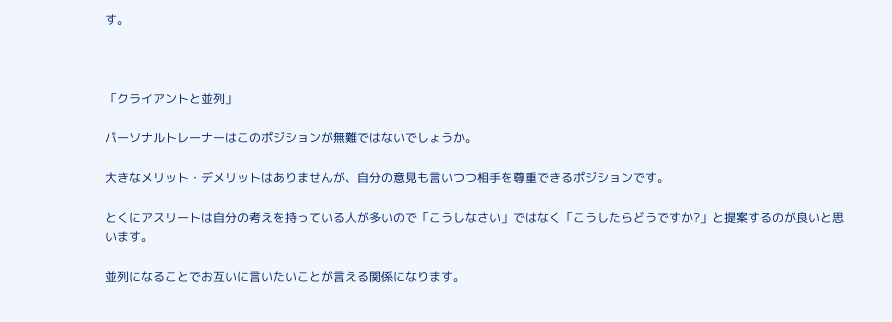す。



「クライアントと並列」

パーソナルトレーナーはこのポジションが無難ではないでしょうか。

大きなメリット・デメリットはありませんが、自分の意見も言いつつ相手を尊重できるポジションです。

とくにアスリートは自分の考えを持っている人が多いので「こうしなさい」ではなく「こうしたらどうですか?」と提案するのが良いと思います。

並列になることでお互いに言いたいことが言える関係になります。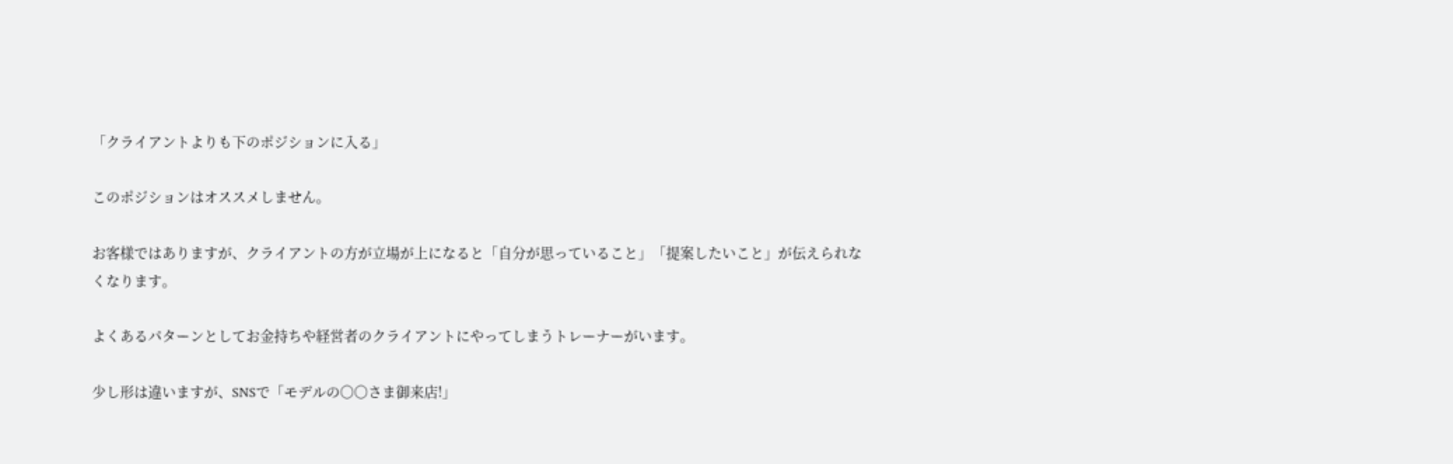「クライアントよりも下のポジションに入る」

このポジションはオススメしません。

お客様ではありますが、クライアントの方が立場が上になると「自分が思っていること」「提案したいこと」が伝えられなくなります。

よくあるパターンとしてお金持ちや経営者のクライアントにやってしまうトレーナーがいます。

少し形は違いますが、SNSで「モデルの〇〇さま御来店!」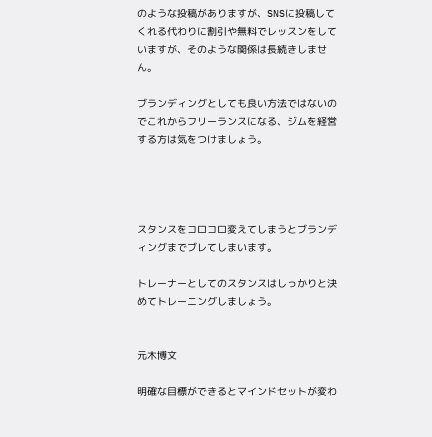のような投稿がありますが、SNSに投稿してくれる代わりに割引や無料でレッスンをしていますが、そのような関係は長続きしません。

ブランディングとしても良い方法ではないのでこれからフリーランスになる、ジムを経営する方は気をつけましょう。




スタンスをコロコロ変えてしまうとブランディングまでブレてしまいます。

トレーナーとしてのスタンスはしっかりと決めてトレーニングしましょう。


元木博文

明確な目標ができるとマインドセットが変わ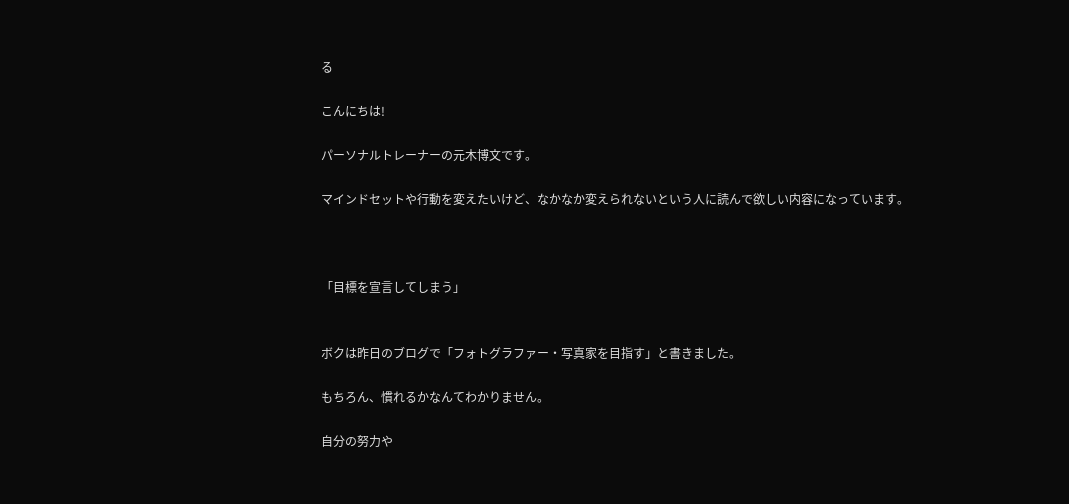る

こんにちは!

パーソナルトレーナーの元木博文です。

マインドセットや行動を変えたいけど、なかなか変えられないという人に読んで欲しい内容になっています。



「目標を宣言してしまう」


ボクは昨日のブログで「フォトグラファー・写真家を目指す」と書きました。

もちろん、慣れるかなんてわかりません。

自分の努力や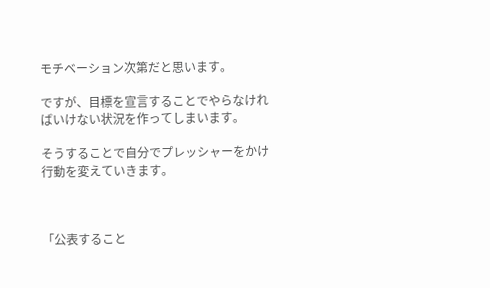モチベーション次第だと思います。

ですが、目標を宣言することでやらなければいけない状況を作ってしまいます。

そうすることで自分でプレッシャーをかけ行動を変えていきます。



「公表すること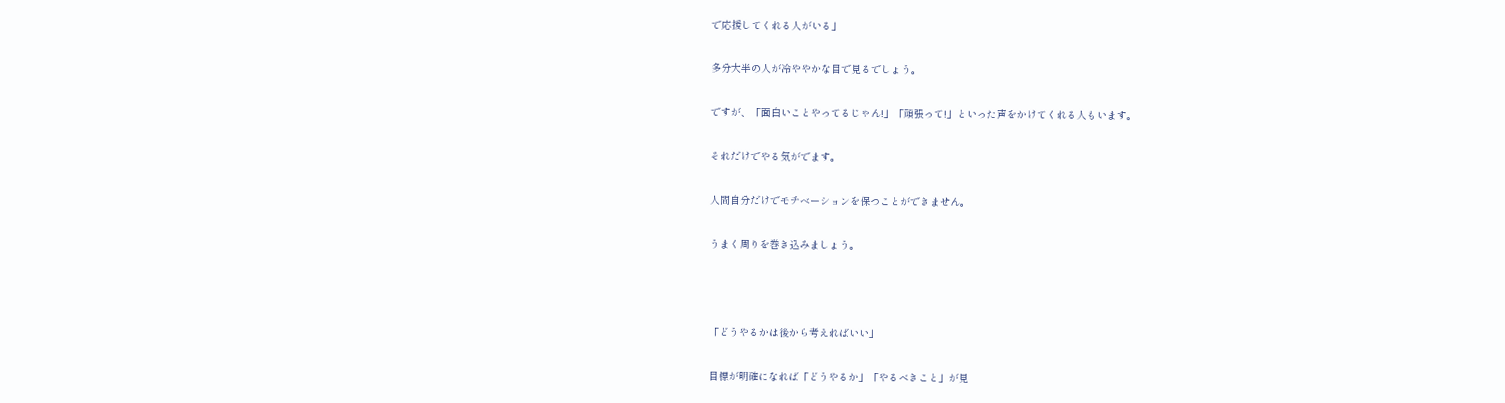で応援してくれる人がいる」

多分大半の人が冷ややかな目で見るでしょう。

ですが、「面白いことやってるじゃん!」「頑張って!」といった声をかけてくれる人もいます。

それだけでやる気がでます。

人間自分だけでモチベーションを保つことができません。

うまく周りを巻き込みましょう。



「どうやるかは後から考えればいい」

目標が明確になれば「どうやるか」「やるべきこと」が見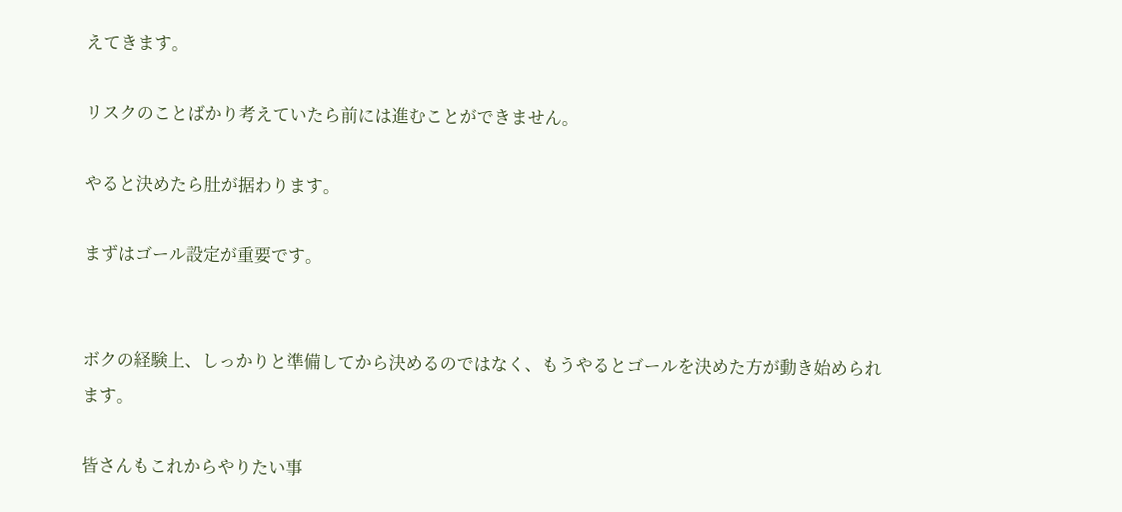えてきます。

リスクのことばかり考えていたら前には進むことができません。

やると決めたら肚が据わります。

まずはゴール設定が重要です。


ボクの経験上、しっかりと準備してから決めるのではなく、もうやるとゴールを決めた方が動き始められます。

皆さんもこれからやりたい事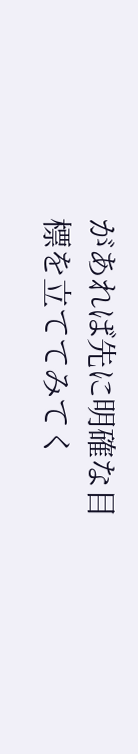があれば先に明確な目標を立ててみてく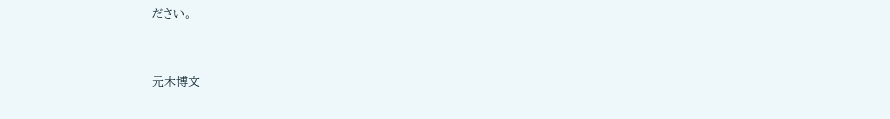ださい。


元木博文